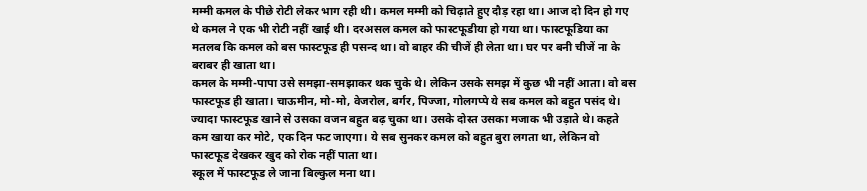मम्मी कमल के पीछे रोटी लेकर भाग रही थी। कमल मम्मी को चिढ़ाते हुए दौड़ रहा था। आज दो दिन हो गए थे कमल ने एक भी रोटी नहीं खाई थी। दरअसल कमल को फास्टफूडीया हो गया था। फास्टफूडिया का मतलब कि कमल को बस फास्टफूड ही पसन्द था। वो बाहर की चीजें ही लेता था। घर पर बनी चीजें ना के बराबर ही खाता था।
कमल के मम्मी-पापा उसे समझा-समझाकर थक चुके थे। लेकिन उसके समझ में कुछ भी नहीं आता। वो बस फास्टफूड ही खाता। चाऊमीन, मो-मो, वेजरोल, बर्गर, पिज्जा, गोलगप्पे ये सब कमल को बहुत पसंद थे। ज्यादा फास्टफूड खाने से उसका वजन बहुत बढ़ चुका था। उसके दोस्त उसका मजाक भी उड़ाते थे। कहते कम खाया कर मोटे, एक दिन फट जाएगा। ये सब सुनकर कमल को बहुत बुरा लगता था, लेकिन वो फास्टफूड देखकर खुद को रोक नहीं पाता था।
स्कूल में फास्टफूड ले जाना बिल्कुल मना था।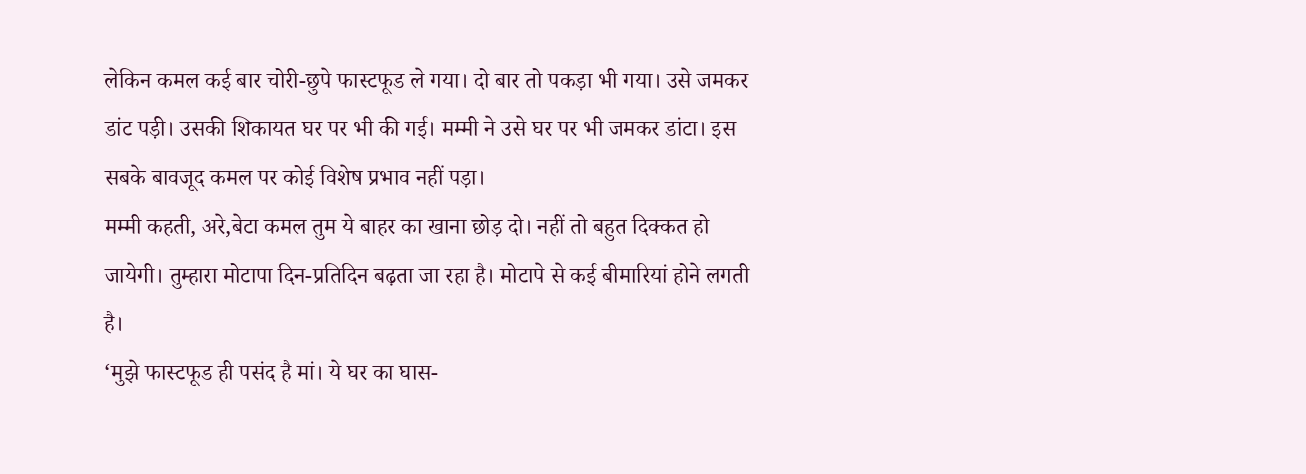लेकिन कमल कई बार चोरी-छुपे फास्टफूड ले गया। दो बार तो पकड़ा भी गया। उसे जमकर डांट पड़ी। उसकी शिकायत घर पर भी की गई। मम्मी ने उसे घर पर भी जमकर डांटा। इस सबके बावजूद कमल पर कोई विशेष प्रभाव नहीं पड़ा।
मम्मी कहती, अरे,बेटा कमल तुम ये बाहर का खाना छोड़ दो। नहीं तो बहुत दिक्कत हो जायेगी। तुम्हारा मोटापा दिन-प्रतिदिन बढ़ता जा रहा है। मोटापे से कई बीमारियां होने लगती है।
‘मुझे फास्टफूड ही पसंद है मां। ये घर का घास-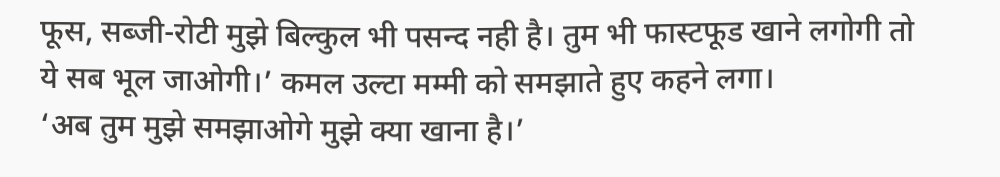फूस, सब्जी-रोटी मुझे बिल्कुल भी पसन्द नही है। तुम भी फास्टफूड खाने लगोगी तो ये सब भूल जाओगी।’ कमल उल्टा मम्मी को समझाते हुए कहने लगा।
‘अब तुम मुझे समझाओगे मुझे क्या खाना है।’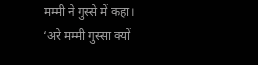मम्मी ने गुस्से में कहा।
‘अरे मम्मी गुस्सा क्यों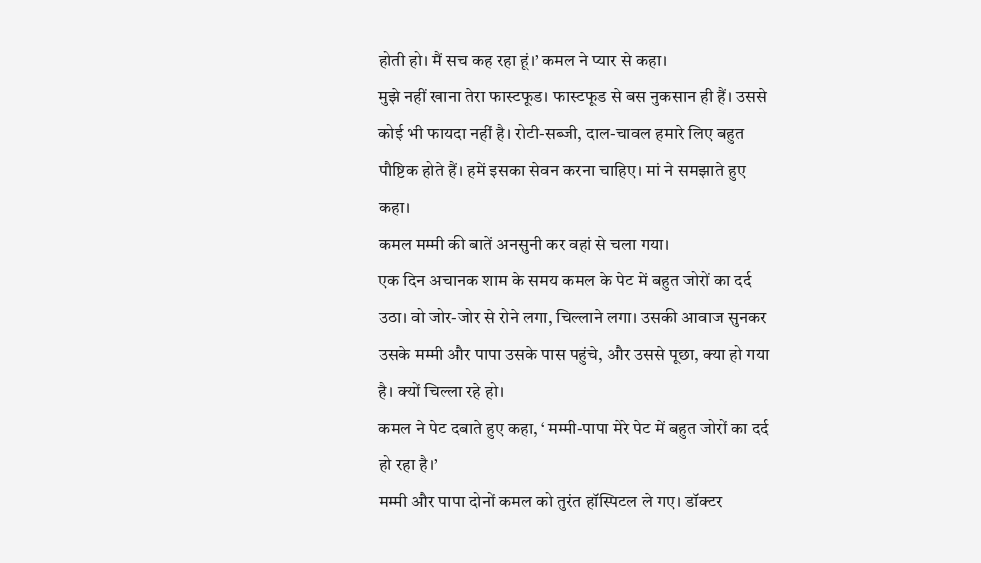होती हो। मैं सच कह रहा हूं।’ कमल ने प्यार से कहा।
मुझे नहीं खाना तेरा फास्टफूड। फास्टफूड से बस नुकसान ही हैं। उससे कोई भी फायदा नहीं है। रोटी-सब्जी, दाल-चावल हमारे लिए बहुत पौष्टिक होते हैं। हमें इसका सेवन करना चाहिए। मां ने समझाते हुए कहा।
कमल मम्मी की बातें अनसुनी कर वहां से चला गया।
एक दिन अचानक शाम के समय कमल के पेट में बहुत जोरों का दर्द उठा। वो जोर-जोर से रोने लगा, चिल्लाने लगा। उसकी आवाज सुनकर उसके मम्मी और पापा उसके पास पहुंचे, और उससे पूछा, क्या हो गया है। क्यों चिल्ला रहे हो।
कमल ने पेट दबाते हुए कहा, ‘ मम्मी-पापा मेरे पेट में बहुत जोरों का दर्द हो रहा है।’
मम्मी और पापा दोनों कमल को तुरंत हॉस्पिटल ले गए। डॉक्टर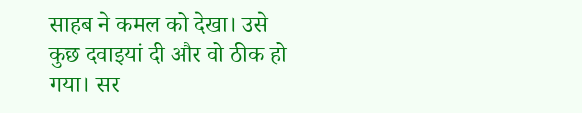साहब ने कमल को देखा। उसे कुछ दवाइयां दी और वो ठीक हो गया। सर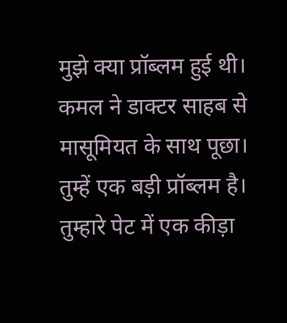मुझे क्या प्रॉब्लम हुई थी। कमल ने डाक्टर साहब से मासूमियत के साथ पूछा।
तुम्हें एक बड़ी प्रॉब्लम है। तुम्हारे पेट में एक कीड़ा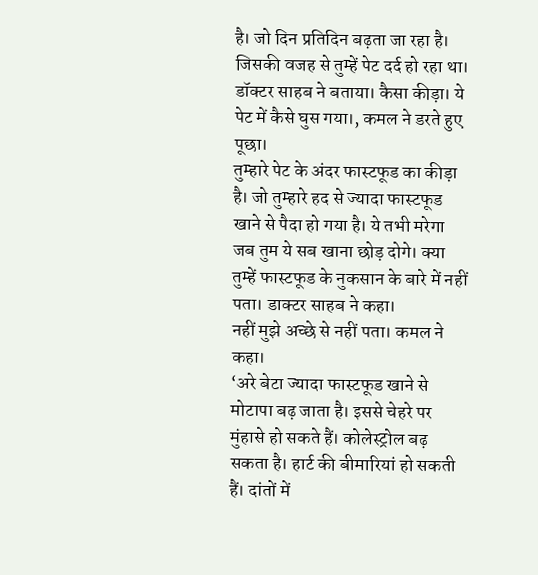है। जो दिन प्रतिदिन बढ़ता जा रहा है। जिसकी वजह से तुम्हें पेट दर्द हो रहा था। डॉक्टर साहब ने बताया। कैसा कीड़ा। ये पेट में कैसे घुस गया।, कमल ने डरते हुए पूछा।
तुम्हारे पेट के अंदर फास्टफूड का कीड़ा है। जो तुम्हारे हद से ज्यादा फास्टफूड खाने से पैदा हो गया है। ये तभी मरेगा जब तुम ये सब खाना छोड़ दोगे। क्या तुम्हें फास्टफूड के नुकसान के बारे में नहीं पता। डाक्टर साहब ने कहा।
नहीं मुझे अच्छे से नहीं पता। कमल ने कहा।
‘अरे बेटा ज्यादा फास्टफूड खाने से मोटापा बढ़ जाता है। इससे चेहरे पर मुंहासे हो सकते हैं। कोलेस्ट्रोल बढ़ सकता है। हार्ट की बीमारियां हो सकती हैं। दांतों में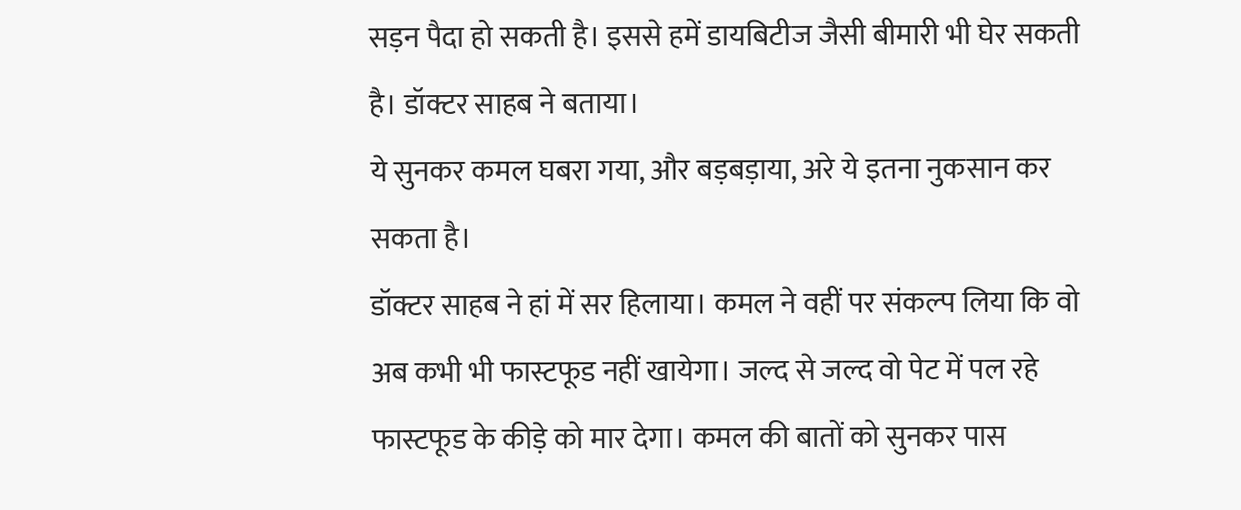सड़न पैदा हो सकती है। इससे हमें डायबिटीज जैसी बीमारी भी घेर सकती है। डॉक्टर साहब ने बताया।
ये सुनकर कमल घबरा गया, और बड़बड़ाया, अरे ये इतना नुकसान कर सकता है।
डॉक्टर साहब ने हां में सर हिलाया। कमल ने वहीं पर संकल्प लिया कि वो अब कभी भी फास्टफूड नहीं खायेगा। जल्द से जल्द वो पेट में पल रहे फास्टफूड के कीड़े को मार देगा। कमल की बातों को सुनकर पास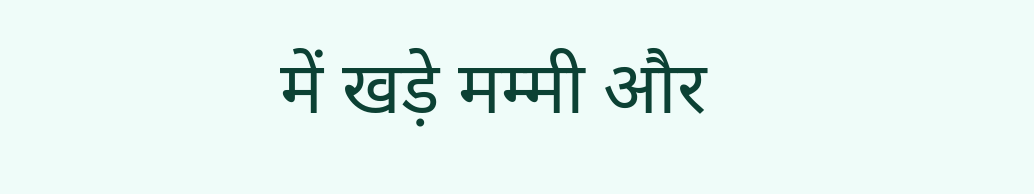में खड़े मम्मी और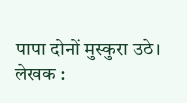पापा दोनों मुस्कुरा उठे।
लेखक :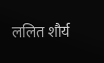ललित शौर्य